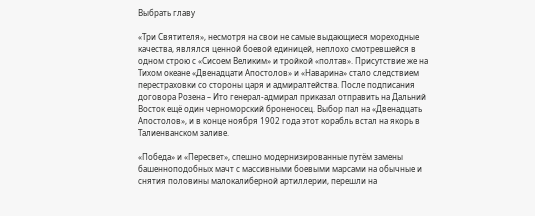Выбрать главу

«Три Святителя», несмотря на свои не самые выдающиеся мореходные качества, являлся ценной боевой единицей, неплохо смотревшейся в одном строю с «Сисоем Великим» и тройкой «полтав». Присутствие же на Тихом океане «Двенадцати Апостолов» и «Наварина» стало следствием перестраховки со стороны царя и адмиралтейства. После подписания договора Розена – Ито генерал-адмирал приказал отправить на Дальний Восток ещё один черноморский броненосец. Выбор пал на «Двенадцать Апостолов», и в конце ноября 1902 года этот корабль встал на якорь в Талиенванском заливе.

«Победа» и «Пересвет», спешно модернизированные путём замены башенноподобных мачт с массивными боевыми марсами на обычные и снятия половины малокалиберной артиллерии, перешли на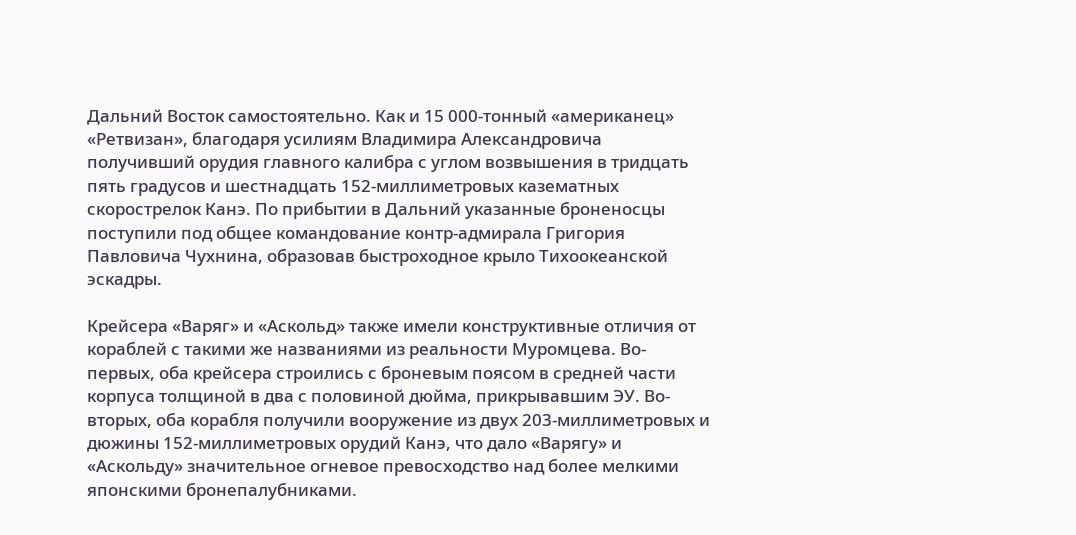Дальний Восток самостоятельно. Как и 15 000-тонный «американец» «Ретвизан», благодаря усилиям Владимира Александровича получивший орудия главного калибра с углом возвышения в тридцать пять градусов и шестнадцать 152-миллиметровых казематных скорострелок Канэ. По прибытии в Дальний указанные броненосцы поступили под общее командование контр-адмирала Григория Павловича Чухнина, образовав быстроходное крыло Тихоокеанской эскадры.

Крейсера «Варяг» и «Аскольд» также имели конструктивные отличия от кораблей с такими же названиями из реальности Муромцева. Во-первых, оба крейсера строились с броневым поясом в средней части корпуса толщиной в два с половиной дюйма, прикрывавшим ЭУ. Во-вторых, оба корабля получили вооружение из двух 203-миллиметровых и дюжины 152-миллиметровых орудий Канэ, что дало «Варягу» и «Аскольду» значительное огневое превосходство над более мелкими японскими бронепалубниками.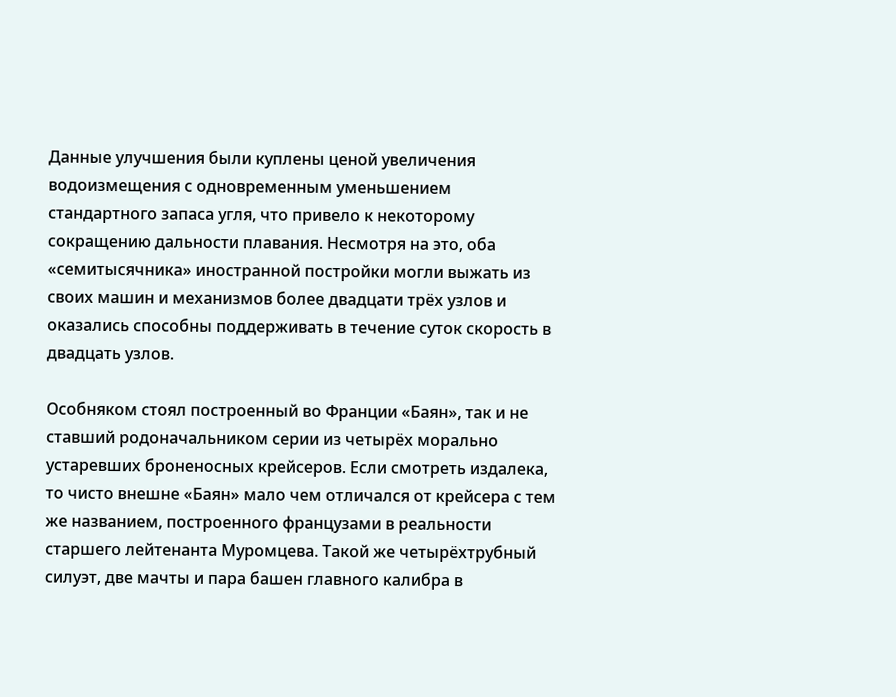Данные улучшения были куплены ценой увеличения водоизмещения с одновременным уменьшением стандартного запаса угля, что привело к некоторому сокращению дальности плавания. Несмотря на это, оба «семитысячника» иностранной постройки могли выжать из своих машин и механизмов более двадцати трёх узлов и оказались способны поддерживать в течение суток скорость в двадцать узлов.

Особняком стоял построенный во Франции «Баян», так и не ставший родоначальником серии из четырёх морально устаревших броненосных крейсеров. Если смотреть издалека, то чисто внешне «Баян» мало чем отличался от крейсера с тем же названием, построенного французами в реальности старшего лейтенанта Муромцева. Такой же четырёхтрубный силуэт, две мачты и пара башен главного калибра в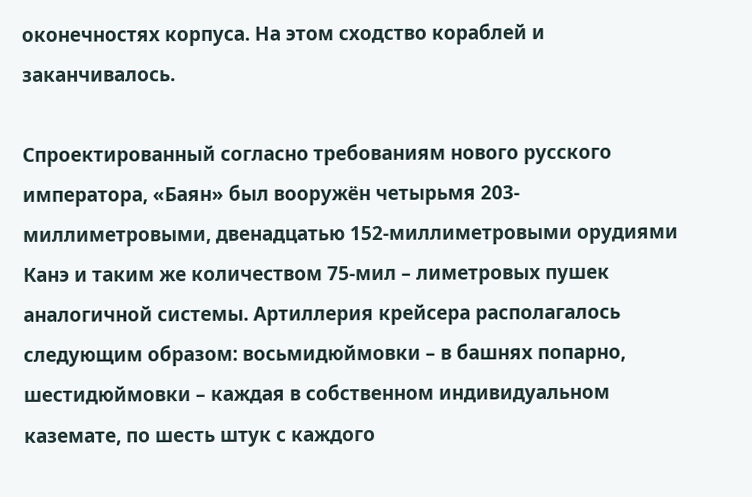оконечностях корпуса. На этом сходство кораблей и заканчивалось.

Спроектированный согласно требованиям нового русского императора, «Баян» был вооружён четырьмя 203-миллиметровыми, двенадцатью 152-миллиметровыми орудиями Канэ и таким же количеством 75-мил – лиметровых пушек аналогичной системы. Артиллерия крейсера располагалось следующим образом: восьмидюймовки – в башнях попарно, шестидюймовки – каждая в собственном индивидуальном каземате, по шесть штук с каждого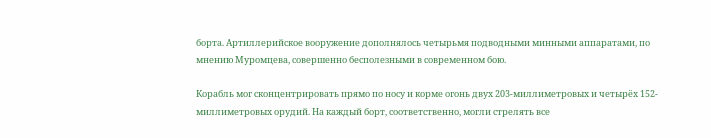борта. Артиллерийское вооружение дополнялось четырьмя подводными минными аппаратами, по мнению Муромцева, совершенно бесполезными в современном бою.

Корабль мог сконцентрировать прямо по носу и корме огонь двух 203-миллиметровых и четырёх 152-миллиметровых орудий. На каждый борт, соответственно, могли стрелять все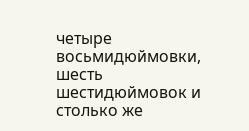четыре восьмидюймовки, шесть шестидюймовок и столько же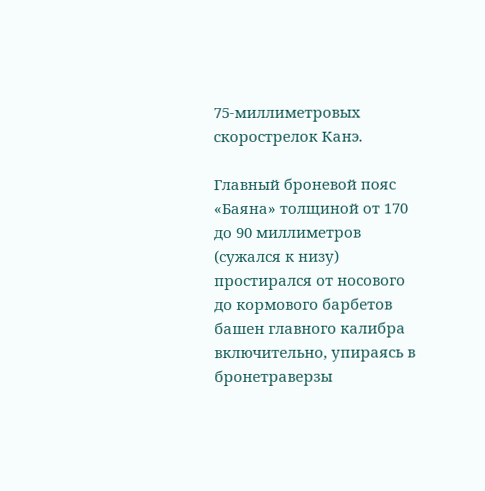75-миллиметровых скорострелок Канэ.

Главный броневой пояс «Баяна» толщиной от 170 до 90 миллиметров (сужался к низу) простирался от носового до кормового барбетов башен главного калибра включительно, упираясь в бронетраверзы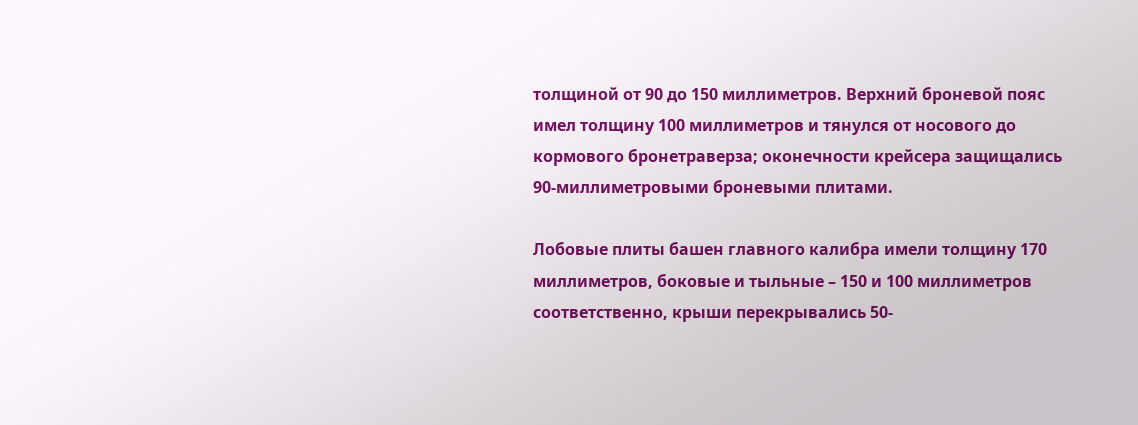толщиной от 90 до 150 миллиметров. Верхний броневой пояс имел толщину 100 миллиметров и тянулся от носового до кормового бронетраверза; оконечности крейсера защищались 90-миллиметровыми броневыми плитами.

Лобовые плиты башен главного калибра имели толщину 170 миллиметров, боковые и тыльные – 150 и 100 миллиметров соответственно, крыши перекрывались 50-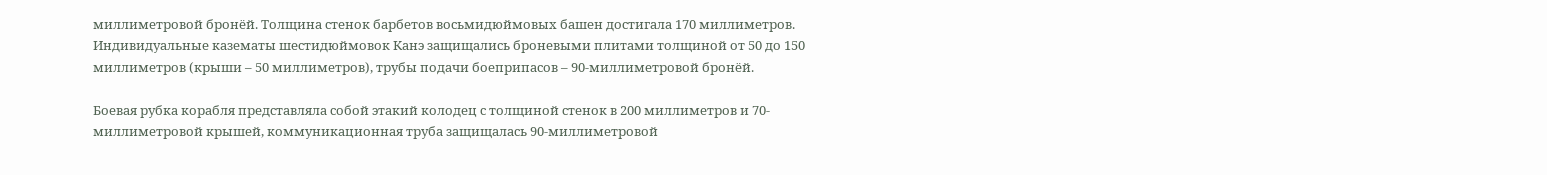миллиметровой бронёй. Толщина стенок барбетов восьмидюймовых башен достигала 170 миллиметров. Индивидуальные казематы шестидюймовок Канэ защищались броневыми плитами толщиной от 50 до 150 миллиметров (крыши – 50 миллиметров), трубы подачи боеприпасов – 90-миллиметровой бронёй.

Боевая рубка корабля представляла собой этакий колодец с толщиной стенок в 200 миллиметров и 70-миллиметровой крышей, коммуникационная труба защищалась 90-миллиметровой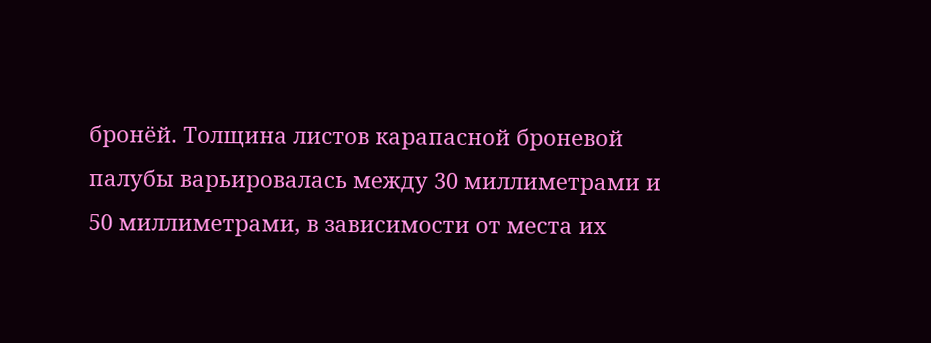бронёй. Толщина листов карапасной броневой палубы варьировалась между 30 миллиметрами и 50 миллиметрами, в зависимости от места их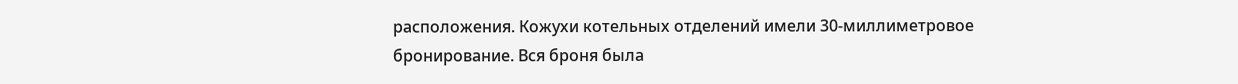расположения. Кожухи котельных отделений имели 30-миллиметровое бронирование. Вся броня была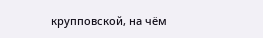крупповской, на чём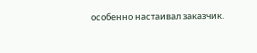особенно настаивал заказчик.